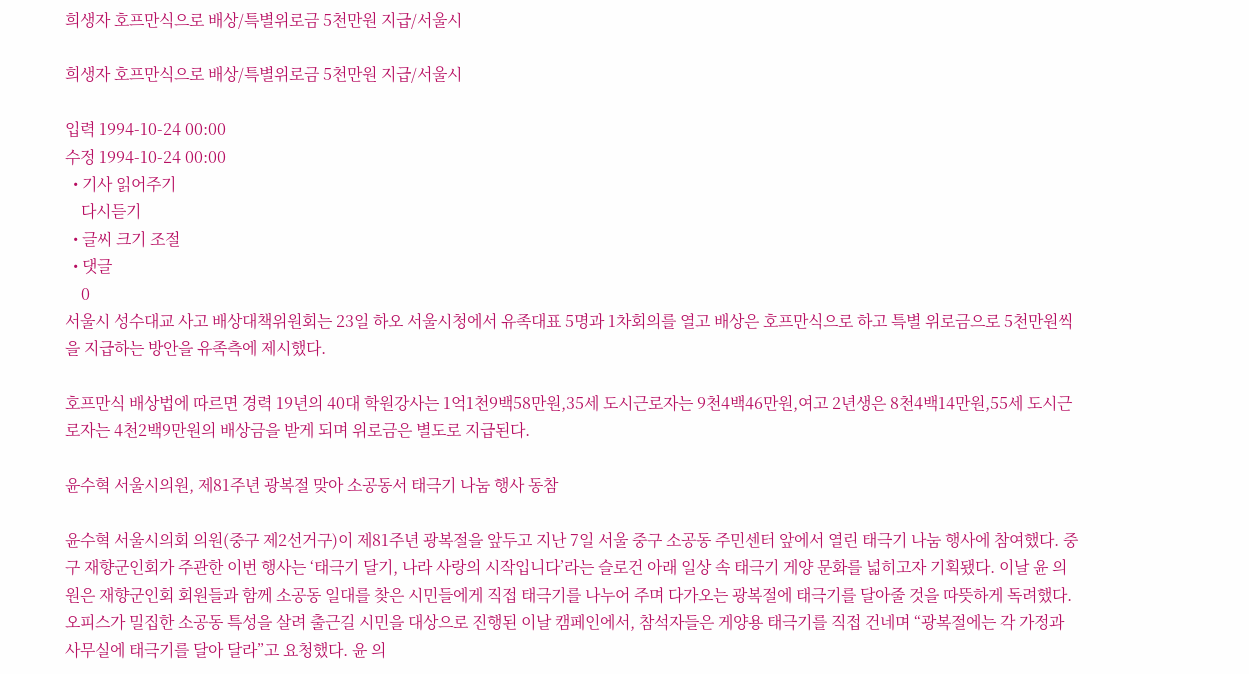희생자 호프만식으로 배상/특별위로금 5천만원 지급/서울시

희생자 호프만식으로 배상/특별위로금 5천만원 지급/서울시

입력 1994-10-24 00:00
수정 1994-10-24 00:00
  • 기사 읽어주기
    다시듣기
  • 글씨 크기 조절
  • 댓글
    0
서울시 성수대교 사고 배상대책위원회는 23일 하오 서울시청에서 유족대표 5명과 1차회의를 열고 배상은 호프만식으로 하고 특별 위로금으로 5천만원씩을 지급하는 방안을 유족측에 제시했다.

호프만식 배상법에 따르면 경력 19년의 40대 학원강사는 1억1천9백58만원,35세 도시근로자는 9천4백46만원,여고 2년생은 8천4백14만원,55세 도시근로자는 4천2백9만원의 배상금을 받게 되며 위로금은 별도로 지급된다.

윤수혁 서울시의원, 제81주년 광복절 맞아 소공동서 태극기 나눔 행사 동참

윤수혁 서울시의회 의원(중구 제2선거구)이 제81주년 광복절을 앞두고 지난 7일 서울 중구 소공동 주민센터 앞에서 열린 태극기 나눔 행사에 참여했다. 중구 재향군인회가 주관한 이번 행사는 ‘태극기 달기, 나라 사랑의 시작입니다’라는 슬로건 아래 일상 속 태극기 게양 문화를 넓히고자 기획됐다. 이날 윤 의원은 재향군인회 회원들과 함께 소공동 일대를 찾은 시민들에게 직접 태극기를 나누어 주며 다가오는 광복절에 태극기를 달아줄 것을 따뜻하게 독려했다. 오피스가 밀집한 소공동 특성을 살려 출근길 시민을 대상으로 진행된 이날 캠페인에서, 참석자들은 게양용 태극기를 직접 건네며 “광복절에는 각 가정과 사무실에 태극기를 달아 달라”고 요청했다. 윤 의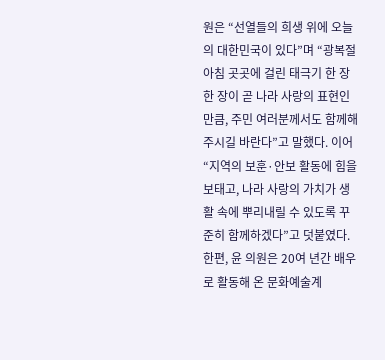원은 “선열들의 희생 위에 오늘의 대한민국이 있다”며 “광복절 아침 곳곳에 걸린 태극기 한 장 한 장이 곧 나라 사랑의 표현인 만큼, 주민 여러분께서도 함께해 주시길 바란다”고 말했다. 이어 “지역의 보훈·안보 활동에 힘을 보태고, 나라 사랑의 가치가 생활 속에 뿌리내릴 수 있도록 꾸준히 함께하겠다”고 덧붙였다. 한편, 윤 의원은 20여 년간 배우로 활동해 온 문화예술계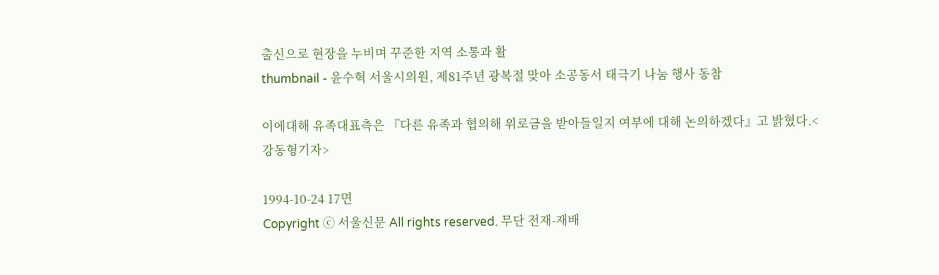출신으로 현장을 누비며 꾸준한 지역 소통과 활
thumbnail - 윤수혁 서울시의원, 제81주년 광복절 맞아 소공동서 태극기 나눔 행사 동참

이에대해 유족대표측은 『다른 유족과 협의해 위로금을 받아들일지 여부에 대해 논의하겠다』고 밝혔다.<강동형기자>

1994-10-24 17면
Copyright ⓒ 서울신문 All rights reserved. 무단 전재-재배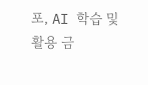포, AI 학습 및 활용 금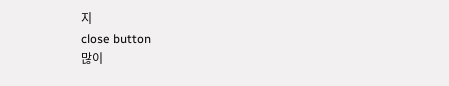지
close button
많이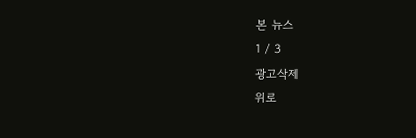본 뉴스
1 / 3
광고삭제
위로